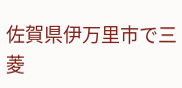佐賀県伊万里市で三菱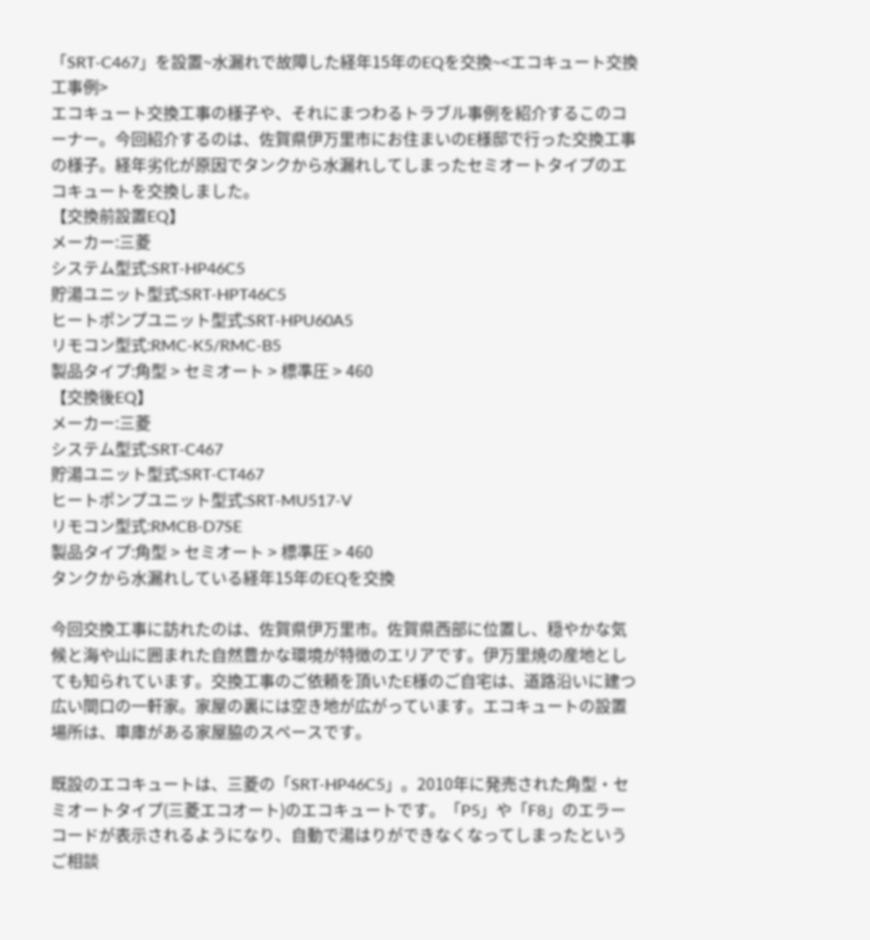「SRT-C467」を設置~水漏れで故障した経年15年のEQを交換~<エコキュート交換工事例>
エコキュート交換工事の様子や、それにまつわるトラブル事例を紹介するこのコーナー。今回紹介するのは、佐賀県伊万里市にお住まいのE様邸で行った交換工事の様子。経年劣化が原因でタンクから水漏れしてしまったセミオートタイプのエコキュートを交換しました。
【交換前設置EQ】
メーカー:三菱
システム型式:SRT-HP46C5
貯湯ユニット型式:SRT-HPT46C5
ヒートポンプユニット型式:SRT-HPU60A5
リモコン型式:RMC-K5/RMC-B5
製品タイプ:角型 > セミオート > 標準圧 > 460
【交換後EQ】
メーカー:三菱
システム型式:SRT-C467
貯湯ユニット型式:SRT-CT467
ヒートポンプユニット型式:SRT-MU517-V
リモコン型式:RMCB-D7SE
製品タイプ:角型 > セミオート > 標準圧 > 460
タンクから水漏れしている経年15年のEQを交換

今回交換工事に訪れたのは、佐賀県伊万里市。佐賀県西部に位置し、穏やかな気候と海や山に囲まれた自然豊かな環境が特徴のエリアです。伊万里焼の産地としても知られています。交換工事のご依頼を頂いたE様のご自宅は、道路沿いに建つ広い間口の一軒家。家屋の裏には空き地が広がっています。エコキュートの設置場所は、車庫がある家屋脇のスペースです。

既設のエコキュートは、三菱の「SRT-HP46C5」。2010年に発売された角型・セミオートタイプ(三菱エコオート)のエコキュートです。「P5」や「F8」のエラーコードが表示されるようになり、自動で湯はりができなくなってしまったというご相談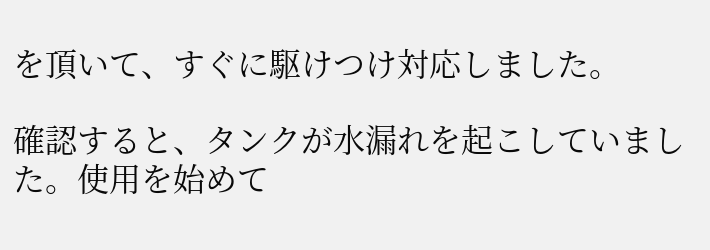を頂いて、すぐに駆けつけ対応しました。

確認すると、タンクが水漏れを起こしていました。使用を始めて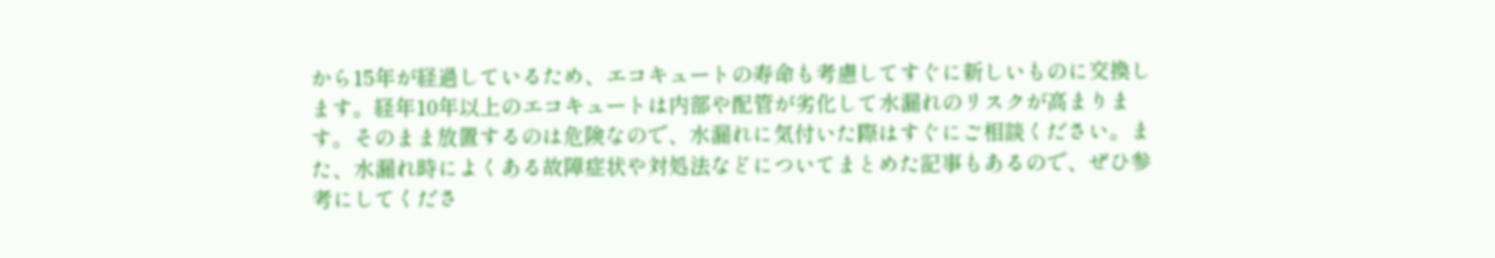から15年が経過しているため、エコキュートの寿命も考慮してすぐに新しいものに交換します。経年10年以上のエコキュートは内部や配管が劣化して水漏れのリスクが高まります。そのまま放置するのは危険なので、水漏れに気付いた際はすぐにご相談ください。また、水漏れ時によくある故障症状や対処法などについてまとめた記事もあるので、ぜひ参考にしてくださ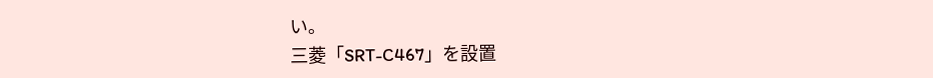い。
三菱「SRT-C467」を設置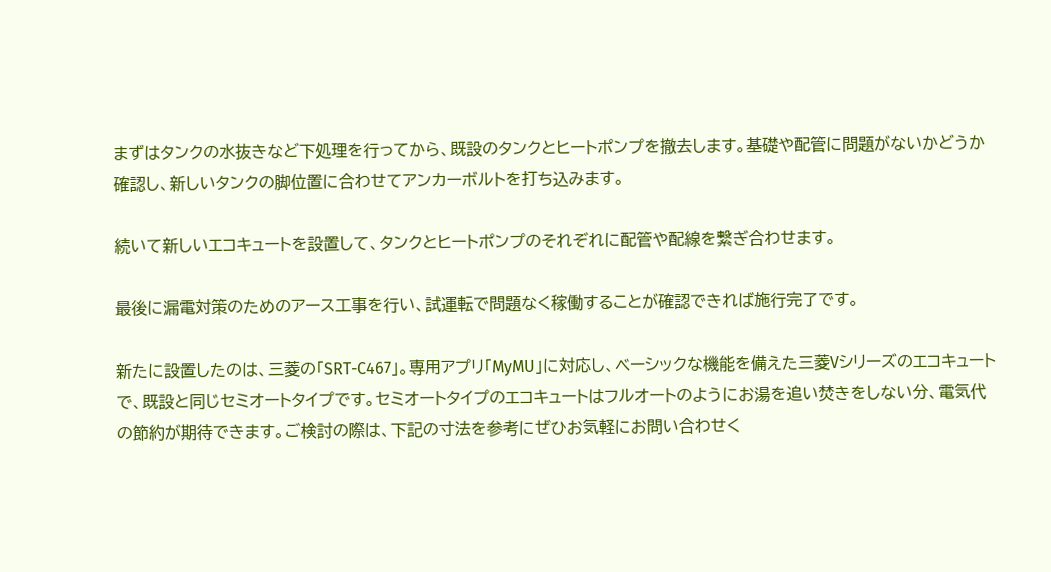まずはタンクの水抜きなど下処理を行ってから、既設のタンクとヒートポンプを撤去します。基礎や配管に問題がないかどうか確認し、新しいタンクの脚位置に合わせてアンカーボルトを打ち込みます。

続いて新しいエコキュートを設置して、タンクとヒートポンプのそれぞれに配管や配線を繋ぎ合わせます。

最後に漏電対策のためのアース工事を行い、試運転で問題なく稼働することが確認できれば施行完了です。

新たに設置したのは、三菱の「SRT-C467」。専用アプリ「MyMU」に対応し、ベーシックな機能を備えた三菱Vシリーズのエコキュートで、既設と同じセミオートタイプです。セミオートタイプのエコキュートはフルオートのようにお湯を追い焚きをしない分、電気代の節約が期待できます。ご検討の際は、下記の寸法を参考にぜひお気軽にお問い合わせく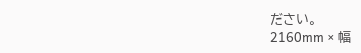ださい。
2160mm × 幅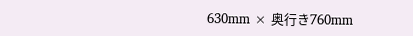630mm × 奥行き760mm